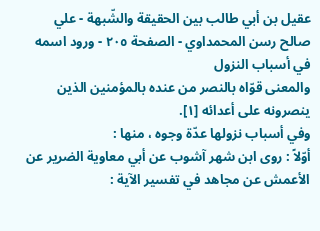عقيل بن أبي طالب بين الحقيقة والشّبهة - علي صالح رسن المحمداوي - الصفحة ٢٠٥ - ورود اسمه في أسباب النزول
والمعنى قوّاه بالنصر من عنده بالمؤمنين الذين ينصرونه على أعدائه [١].
وفي أسباب نزولها عدّة وجوه ، منها :
أوّلاً : روى ابن شهر آشوب عن أبي معاوية الضرير عن الأعمش عن مجاهد في تفسير الآية :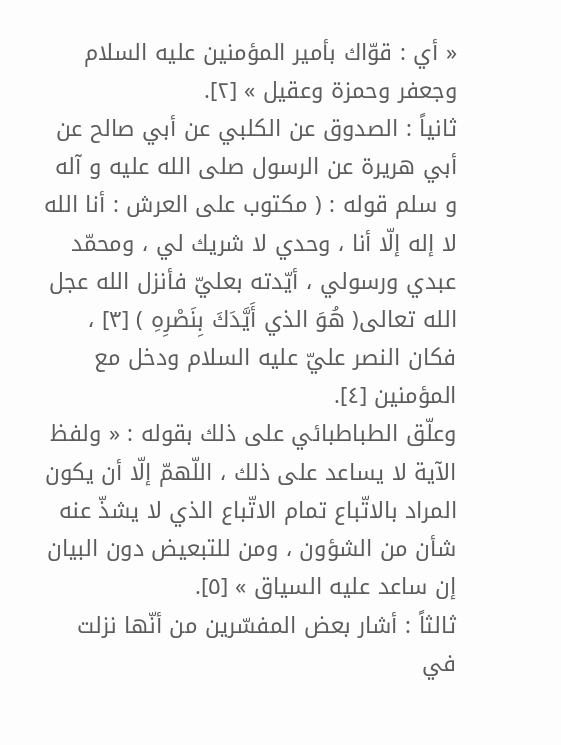« أي : قوّاك بأمير المؤمنين عليه السلام وجعفر وحمزة وعقيل » [٢].
ثانياً : الصدوق عن الكلبي عن أبي صالح عن أبي هريرة عن الرسول صلى الله عليه و آله و سلم قوله : ( مكتوب على العرش : أنا الله لا إله إلّا أنا ، وحدي لا شريك لي ، ومحمّد عبدي ورسولي ، أيّدته بعليّ فأنزل الله عجل الله تعالى( هُوَ الذي أَيَّدَكَ بِنَصْرِهِ ) [٣] ، فكان النصر عليّ عليه السلام ودخل مع المؤمنين [٤].
وعلّق الطباطبائي على ذلك بقوله : « ولفظ الآية لا يساعد على ذلك ، اللّهمّ إلّا أن يكون المراد بالاتّباع تمام الاتّباع الذي لا يشذّ عنه شأن من الشؤون ، ومن للتبعيض دون البيان إن ساعد عليه السياق » [٥].
ثالثاً : أشار بعض المفسّرين من أنّها نزلت في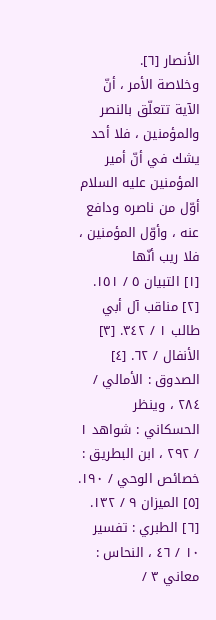الأنصار [٦].
وخلاصة الأمر ، أنّ الآية تتعلّق بالنصر والمؤمنين ، فلا أحد يشك في أنّ أمير المؤمنين عليه السلام أوّل من ناصره ودافع عنه ، وأوّل المؤمنين ، فلا ريب أنّها
[١] التبيان ٥ / ١٥١. [٢] مناقب آل أبي طالب ١ / ٣٤٢. [٣] الأنفال / ٦٢. [٤] الصدوق : الأمالي / ٢٨٤ ، وينظر الحسكاني : شواهد ١ / ٢٩٢ ، ابن البطريق : خصائص الوحي / ١٩٠. [٥] الميزان ٩ / ١٣٢. [٦] الطبري : تفسير ١٠ / ٤٦ ، النحاس : معاني ٣ /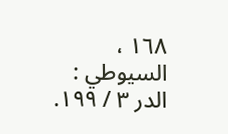١٦٨ ، السيوطي : الدر ٣ / ١٩٩.